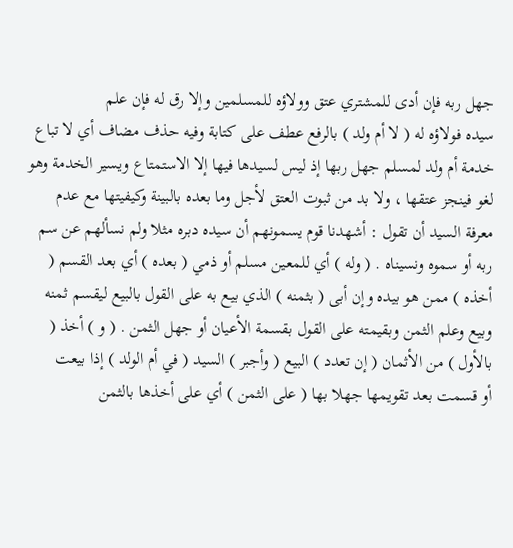جهل ربه فإن أدى للمشتري عتق وولاؤه للمسلمين وإلا رق له فإن علم
سيده فولاؤه له ( لا أم ولد ) بالرفع عطف على كتابة وفيه حذف مضاف أي لا تباع
خدمة أم ولد لمسلم جهل ربها إذ ليس لسيدها فيها إلا الاستمتاع ويسير الخدمة وهو
لغو فينجز عتقها ، ولا بد من ثبوت العتق لأجل وما بعده بالبينة وكيفيتها مع عدم
معرفة السيد أن تقول : أشهدنا قوم يسمونهم أن سيده دبره مثلا ولم نسألهم عن سم
ربه أو سموه ونسيناه . ( وله ) أي للمعين مسلم أو ذمي ( بعده ) أي بعد القسم (
أخذه ) ممن هو بيده وإن أبى ( بثمنه ) الذي بيع به على القول بالبيع ليقسم ثمنه
وبيع وعلم الثمن وبقيمته على القول بقسمة الأعيان أو جهل الثمن . ( و ) أخذ (
بالأول ) من الأثمان ( إن تعدد ) البيع ( وأجبر ) السيد ( في أم الولد ) إذا بيعت
أو قسمت بعد تقويمها جهلا بها ( على الثمن ) أي على أخذها بالثمن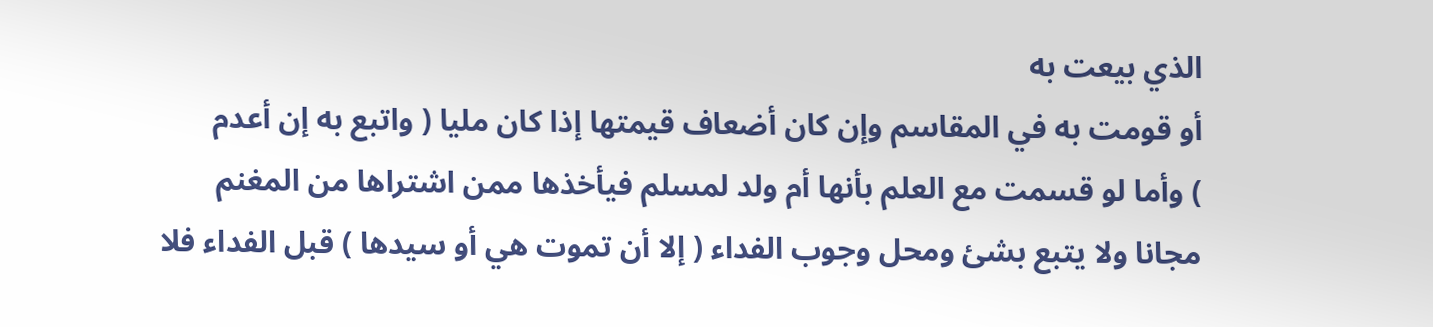الذي بيعت به
أو قومت به في المقاسم وإن كان أضعاف قيمتها إذا كان مليا ( واتبع به إن أعدم
) وأما لو قسمت مع العلم بأنها أم ولد لمسلم فيأخذها ممن اشتراها من المغنم
مجانا ولا يتبع بشئ ومحل وجوب الفداء ( إلا أن تموت هي أو سيدها ) قبل الفداء فلا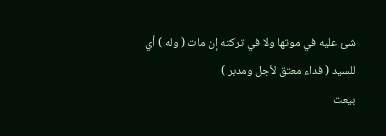شئ عليه في موتها ولا في تركته إن مات ( وله ) أي للسيد ( فداء معتق لأجل ومدبر )
بيعت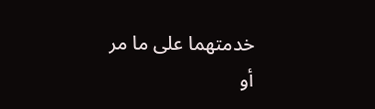خدمتهما على ما مر أو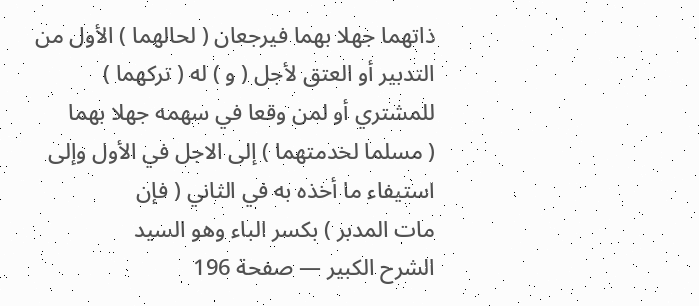ذاتهما جهلا بهما فيرجعان ( لحالهما ) الأول من
التدبير أو العتق لأجل ( و ) له ( تركهما ) للمشتري أو لمن وقعا في سهمه جهلا بهما
( مسلما لخدمتهما ) إلى الاجل في الأول وإلى استيفاء ما أخذه به في الثاني ( فإن
مات المدبر ) بكسر الباء وهو السيد
الشرح الكبير — صفحة 196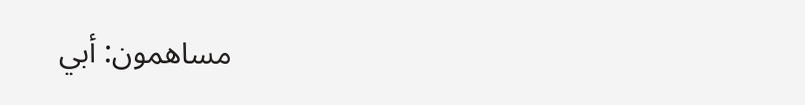مساهمون: أبي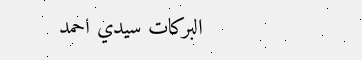البركات سيدي احمد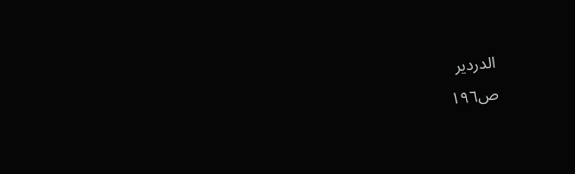الدردير
ص١٩٦